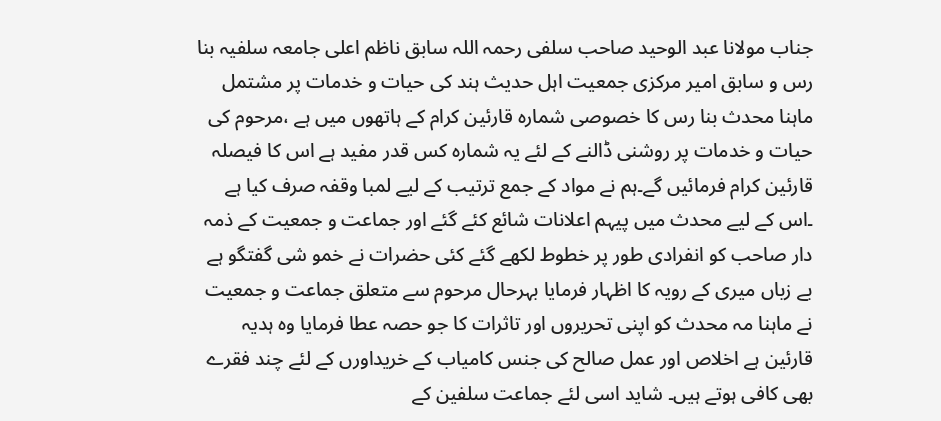جناب مولانا عبد الوحید صاحب سلفی رحمہ اللہ سابق ناظم اعلی جامعہ سلفیہ بنا رس و سابق امیر مرکزی جمعیت اہل حدیث ہند کی حیات و خدمات پر مشتمل ماہنا محدث بنا رس کا خصوصی شمارہ قارئین کرام کے ہاتھوں میں ہے ،مرحوم کی حیات و خدمات پر روشنی ڈالنے کے لئے یہ شمارہ کس قدر مفید ہے اس کا فیصلہ قارئین کرام فرمائیں گے۔ہم نے مواد کے جمع ترتیب کے لیے لمبا وقفہ صرف کیا ہے ۔اس کے لیے محدث میں پیہم اعلانات شائع کئے گئے اور جماعت و جمعیت کے ذمہ دار صاحب کو انفرادی طور پر خطوط لکھے گئے کئی حضرات نے خمو شی گفتگو ہے بے زباں میری کے رویہ کا اظہار فرمایا بہرحال مرحوم سے متعلق جماعت و جمعیت نے ماہنا مہ محدث کو اپنی تحریروں اور تاثرات کا جو حصہ عطا فرمایا وہ ہدیہ قارئین ہے اخلاص اور عمل صالح کی جنس کامیاب کے خریداورں کے لئے چند فقرے بھی کافی ہوتے ہیں۔ شاید اسی لئے جماعت سلفین کے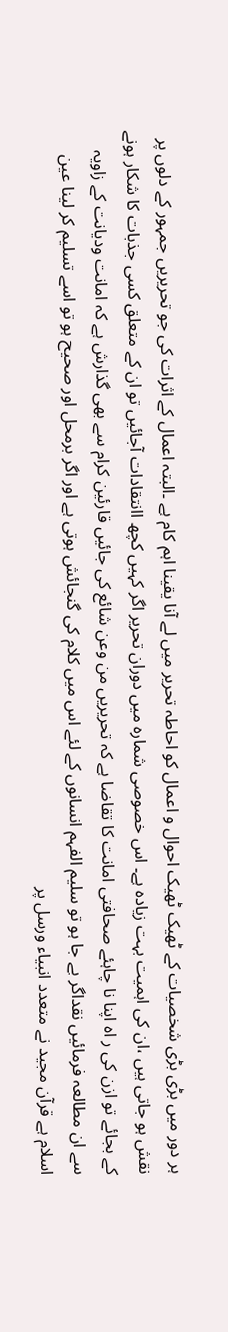ہر دور میں بڑی بڑی شخصیات کے ٹھیک ٹھیک احوال و اعمال کو احاطہ تحریر میں لے آنا یقینا اہم کام ہے ۔البتہ اعمال کے اثرات کی جو تحریریں جمہور کے دلوں پر نقش ہو جاتی ہیں ،ان کی اہمیت بہت زیادہ ہے۔ اس خصوصی شمارہ میں دوران تحریر اگر کہیں کچھ اانتقادات آجائیں تو ان کے متعلق کسی جذبات کا شکار ہونے کے بجائے تو ازن کی ر اہ اپنا نا چاہئے صحافتی امانت کا تقاضا ہے کہ تحریریں من وعن شائع کی جائیں قارئین کرام سے بھی گذارش ہے کہ امانت ودیانت کے زاویہ سے ان مطالعہ فرمائیں نقداگر بے جا ہو تو سلیم الفہم انسانوں کے لئے اس میں کلام کی گنجائش ہوتی ہے اور اگر برمحل اور صحیح ہو تو اسے تسلیم کر لینا عین اسلام ہے قرآن مجید نے متعدد انبیاء ورسل پر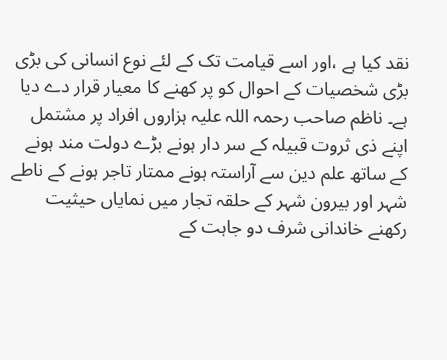نقد کیا ہے ،اور اسے قیامت تک کے لئے نوع انسانی کی بڑی بڑی شخصیات کے احوال کو پر کھنے کا معیار قرار دے دیا ہے۔ ناظم صاحب رحمہ اللہ علیہ ہزاروں افراد پر مشتمل اپنے ذی ثروت قبیلہ کے سر دار ہونے بڑے دولت مند ہونے کے ساتھ علم دین سے آراستہ ہونے ممتار تاجر ہونے کے ناطے شہر اور بیرون شہر کے حلقہ تجار میں نمایاں حیثیت رکھنے خاندانی شرف دو جاہت کے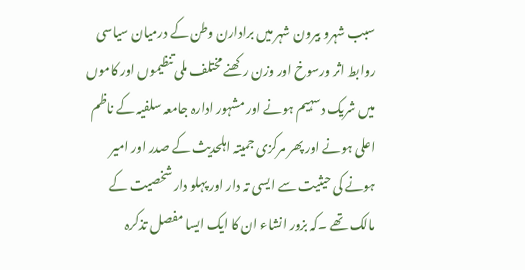سبب شہرو بیرون شہر میں برادارن وطن کے درمیان سیاسی روابط اثر ورسوخ اور وزن رکھنے مختلف ملی تنظیموں اور کاموں میں شریک دسہیم ہونے اور مشہور ادارہ جامعہ سلفیہ کے ناظم اعلی ہونے اور پھر مرکزی جمیتہ اہلحدیث کے صدر اور امیر ہونے کی حیثیت سے ایسی تہ دار اور پہلو دار شخصیت کے مالک تھے ۔کہ بزور انشاء ان کا ایک ایسا مفصل تذکرہ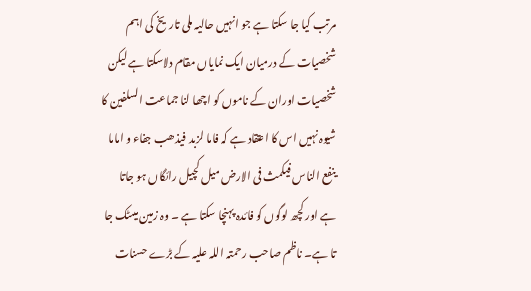مرتب کیا جا سکتا ہے جو انہیں حالیہ ملی تاریخ کی اہم شخصیات کے درمیان ایک نمایاں مقام دلاسکتا ہے لیکن شخصیات اوران کے ناموں کو اچھا لنا جماعت السلفین کا شیوہ نہیں اس کا اعتقاد ہے کہ فاما لزبد فیذھب جفاء و اماما ینفع الناس فیکمث فی الارض میل کچیل رائگاں ہو جاتا ہے اور کچھ لوگوں کو فائدہ پہنچا سکتا ہے ۔ وہ زمین میںٹک جا تا ہے۔ ناظم صاحب رحمتہ اللہ علیہ کے بڑے حسنات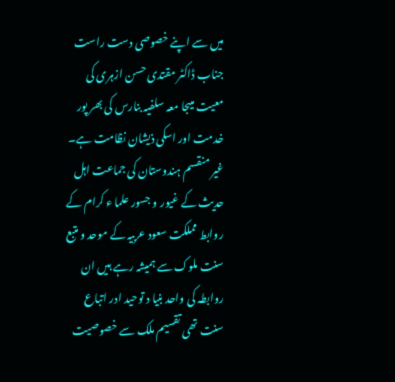میں سے اپنے خصوصی دست راست جناب ڈاکٹر مقتدی حسن ازہری کی معیت میںجا معہ سلفیہ بنارس کی بھر پور خدمت اور اسکی ذیشان نظامت ہے۔ غیر منقسم ہندوستان کی جماعت اہل حدیث کے غیور و جسور علما ء کرام کے روابط مملکت سعود عربیہ کے موحد و متبع سنت ملوک سے ہمیشہ رہے ہیں ان روابطہ کی واحد بنیا د توحید ادر اتباع سنت تھی تقسیم ملک سے خصوصیت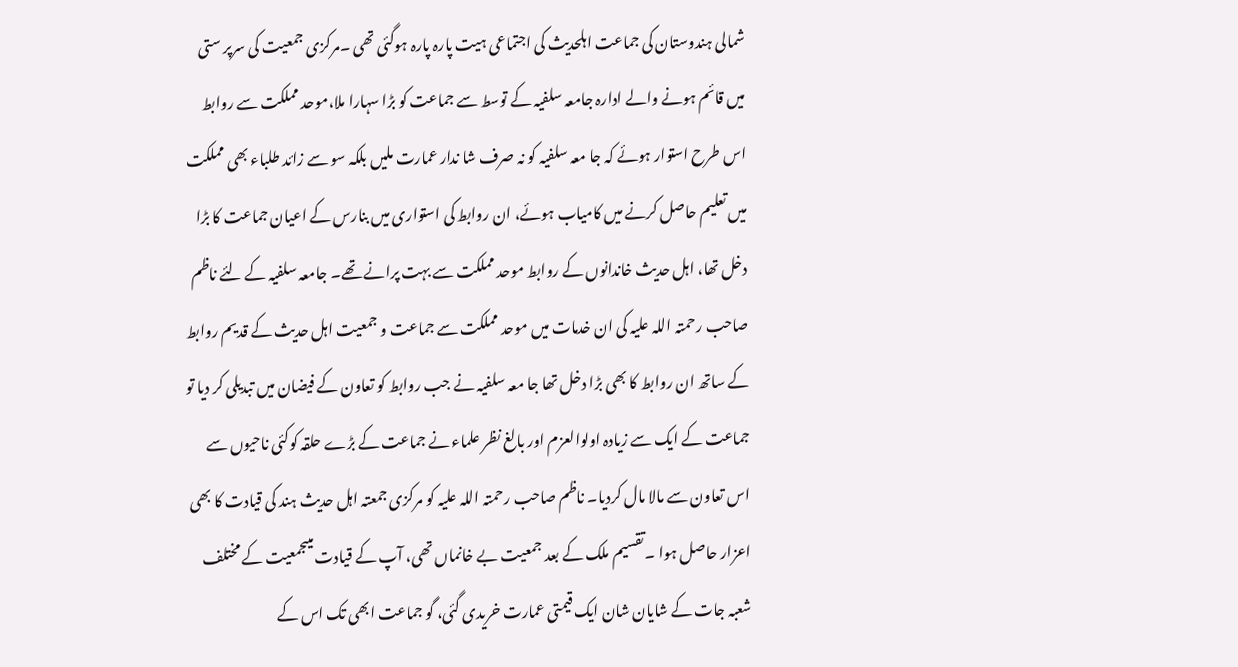شمالی ہندوستان کی جماعت اہلحدیث کی اجتماعی ہیت پارہ پارہ ہوگئی تھی ۔مرکزی جمعیت کی سرپر ستی میں قائم ہونے والے ادارہ جامعہ سلفیہ کے توسط سے جماعت کو بڑا سہارا ملا،موحد مملکت سے روابط اس طرح استوار ہوئے کہ جا معہ سلفیہ کو نہ صرف شا ندار عمارت ملیں بلکہ سو سے زائد طلباء بھی مملکت میں تعلیم حاصل کرنے میں کامیاب ہوئے، ان روابط کی استواری میں بنارس کے اعیان جماعت کا بڑا دخل تھا، اہل حدیث خاندانوں کے روابط موحد مملکت سے بہت پرانے تھے۔ جامعہ سلفیہ کے لئے ناظم صاحب رحمتہ اللہ علیہ کی ان خدمات میں موحد مملکت سے جماعت و جمعیت اہل حدیث کے قدیم روابط کے ساتھ ان روابط کا بھی بڑا دخل تھا جا معہ سلفیہ نے جب روابط کو تعاون کے فیضان میں تبدیلی کر دیا تو جماعت کے ایک سے زیادہ اولوالعزم اور بالغ نظر علماء نے جماعت کے بڑے حلقہ کوکئی ناحیوں سے اس تعاون سے مالا مال کردیا۔ ناظم صاحب رحمتہ اللہ علیہ کو مرکزی جمعتہ اہل حدیث ہند کی قیادت کا بھی اعزار حاصل ہوا ۔تقسیم ملک کے بعد جمعیت بے خانماں تھی، آپ کے قیادت میںجمعیت کے مختلف شعبہ جات کے شایان شان ایک قیمتی عمارت خریدی گئی، گو جماعت ابھی تک اس کے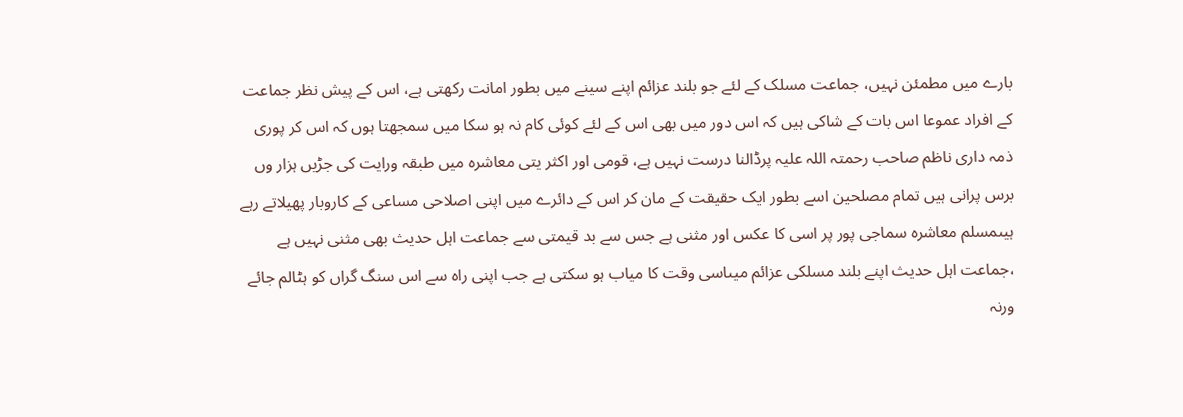بارے میں مطمئن نہیں، جماعت مسلک کے لئے جو بلند عزائم اپنے سینے میں بطور امانت رکھتی ہے، اس کے پیش نظر جماعت کے افراد عموعا اس بات کے شاکی ہیں کہ اس دور میں بھی اس کے لئے کوئی کام نہ ہو سکا میں سمجھتا ہوں کہ اس کر پوری ذمہ داری ناظم صاحب رحمتہ اللہ علیہ پرڈالنا درست نہیں ہے، قومی اور اکثر یتی معاشرہ میں طبقہ ورایت کی جڑیں ہزار وں برس پرانی ہیں تمام مصلحین اسے بطور ایک حقیقت کے مان کر اس کے دائرے میں اپنی اصلاحی مساعی کے کاروبار پھیلاتے رہے ہیںمسلم معاشرہ سماجی پور پر اسی کا عکس اور مثنی ہے جس سے بد قیمتی سے جماعت اہل حدیث بھی مثنی نہیں ہے ،جماعت اہل حدیث اپنے بلند مسلکی عزائم میںاسی وقت کا میاب ہو سکتی ہے جب اپنی راہ سے اس سنگ گراں کو ہٹالم جائے ورنہ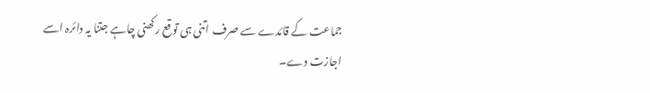جماعت کے قائدے سے صرف اتنی ہی توقع رکھنی چاہے جتنا یہ دائرہ اسے اجازت دے۔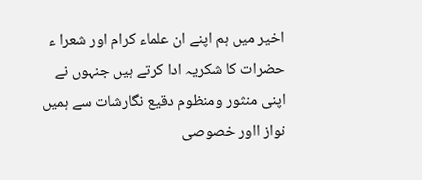اخیر میں ہم اپنے ان علماء کرام اور شعرا ء حضرات کا شکریہ ادا کرتے ہیں جنہوں نے اپنی منثور ومنظوم دقیع نگارشات سے ہمیں نواز ااور خصوصی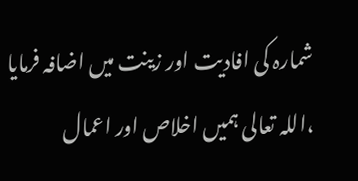شمارہ کی افادیت اور زینت میں اضافہ فرمایا ،اللہ تعالی ہمیں اخلاص اور اعمال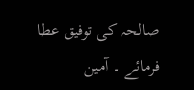صالحہ کی توفیق عطا فرمائے ۔ آمین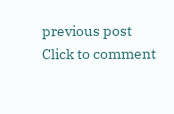previous post
Click to comment